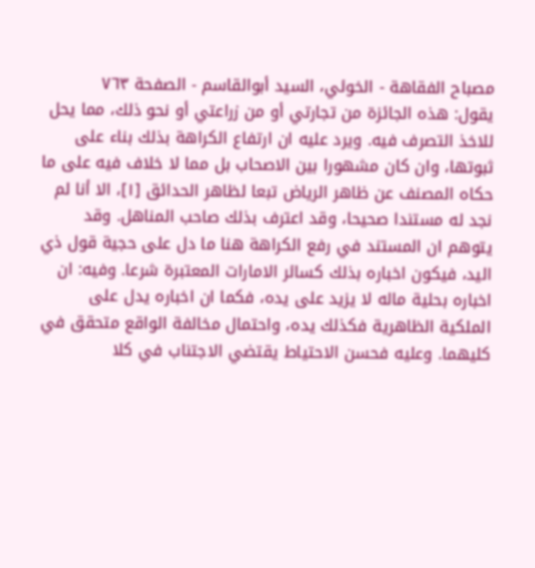مصباح الفقاهة - الخوئي، السيد أبوالقاسم - الصفحة ٧٦٣
يقول: هذه الجائزة من تجارتي أو من زراعتي أو نحو ذلك، مما يحل للاخذ التصرف فيه. ويرد عليه ان ارتفاع الكراهة بذلك بناء على ثبوتها، وان كان مشهورا بين الاصحاب بل مما لا خلاف فيه على ما حكاه المصنف عن ظاهر الرياض تبعا لظاهر الحدائق [١]، الا أنا لم نجد له مستندا صحيحا، وقد اعترف بذلك صاحب المناهل. وقد يتوهم ان المستند في رفع الكراهة هنا ما دل على حجية قول ذي اليد، فيكون اخباره بذلك كسائر الامارات المعتبرة شرعا. وفيه: ان اخباره بحلية ماله لا يزيد على يده، فكما ان اخباره يدل على الملكية الظاهرية فكذلك يده، واحتمال مخالفة الواقع متحقق في كليهما. وعليه فحسن الاحتياط يقتضي الاجتناب في كلا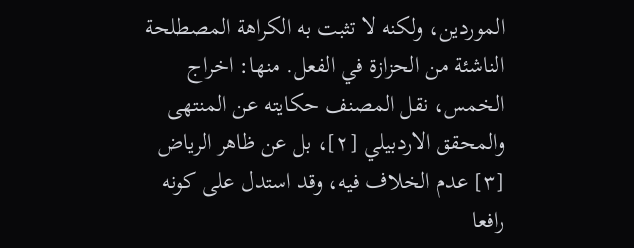الموردين، ولكنه لا تثبت به الكراهة المصطلحة الناشئة من الحزازة في الفعل. منها: اخراج الخمس، نقل المصنف حكايته عن المنتهى والمحقق الاردبيلي [٢]، بل عن ظاهر الرياض [٣] عدم الخلاف فيه، وقد استدل على كونه رافعا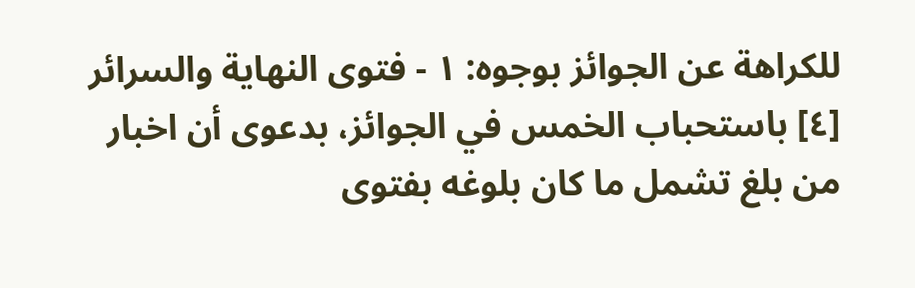للكراهة عن الجوائز بوجوه: ١ - فتوى النهاية والسرائر [٤] باستحباب الخمس في الجوائز، بدعوى أن اخبار من بلغ تشمل ما كان بلوغه بفتوى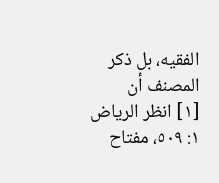الفقيه، بل ذكر المصنف أن
[١] انظر الرياض ١: ٥٠٩، مفتاح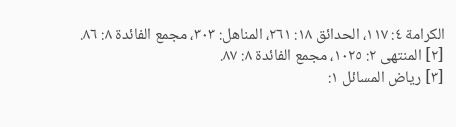الكرامة ٤: ١١٧، الحدائق ١٨: ٢٦١، المناهل: ٣٠٣، مجمع الفائدة ٨: ٨٦.
[٢] المنتهى ٢: ١٠٢٥، مجمع الفائدة ٨: ٨٧.
[٣] رياض المسائل ١: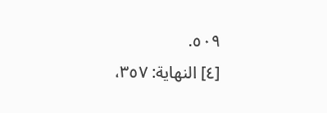٥٠٩.
[٤] النهاية: ٣٥٧،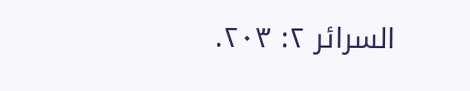السرائر ٢: ٢٠٣.